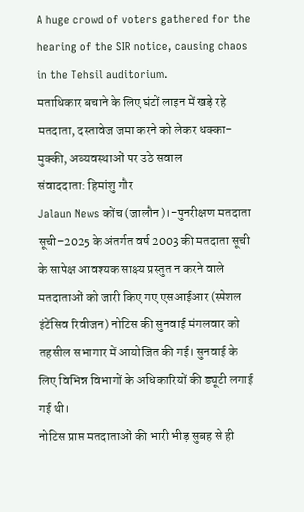A huge crowd of voters gathered for the hearing of the SIR notice, causing chaos in the Tehsil auditorium.
मताधिकार बचाने के लिए घंटों लाइन में खड़े रहे मतदाता, दस्तावेज जमा करने को लेकर धक्का-मुक्की, अव्यवस्थाओं पर उठे सवाल
संवाददाता: हिमांशु गौर
Jalaun News कोंच (जालौन)।-पुनरीक्षण मतदाता सूची–2025 के अंतर्गत वर्ष 2003 की मतदाता सूची के सापेक्ष आवश्यक साक्ष्य प्रस्तुत न करने वाले मतदाताओं को जारी किए गए एसआईआर (स्पेशल इंटेंसिव रिवीजन) नोटिस की सुनवाई मंगलवार को तहसील सभागार में आयोजित की गई। सुनवाई के लिए विभिन्न विभागों के अधिकारियों की ड्यूटी लगाई गई थी।
नोटिस प्राप्त मतदाताओं की भारी भीड़ सुबह से ही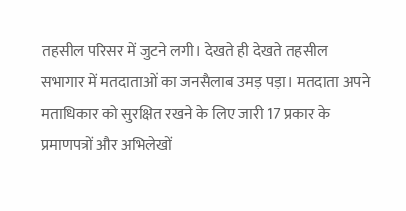तहसील परिसर में जुटने लगी। देखते ही देखते तहसील सभागार में मतदाताओं का जनसैलाब उमड़ पड़ा। मतदाता अपने मताधिकार को सुरक्षित रखने के लिए जारी 17 प्रकार के प्रमाणपत्रों और अभिलेखों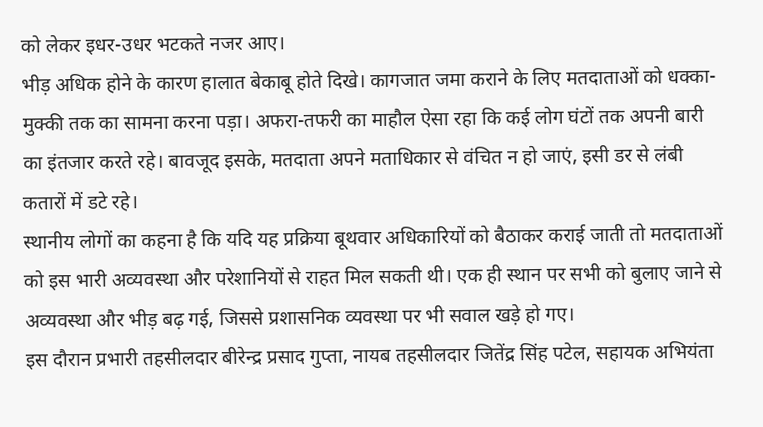को लेकर इधर-उधर भटकते नजर आए।
भीड़ अधिक होने के कारण हालात बेकाबू होते दिखे। कागजात जमा कराने के लिए मतदाताओं को धक्का-मुक्की तक का सामना करना पड़ा। अफरा-तफरी का माहौल ऐसा रहा कि कई लोग घंटों तक अपनी बारी का इंतजार करते रहे। बावजूद इसके, मतदाता अपने मताधिकार से वंचित न हो जाएं, इसी डर से लंबी कतारों में डटे रहे।
स्थानीय लोगों का कहना है कि यदि यह प्रक्रिया बूथवार अधिकारियों को बैठाकर कराई जाती तो मतदाताओं को इस भारी अव्यवस्था और परेशानियों से राहत मिल सकती थी। एक ही स्थान पर सभी को बुलाए जाने से अव्यवस्था और भीड़ बढ़ गई, जिससे प्रशासनिक व्यवस्था पर भी सवाल खड़े हो गए।
इस दौरान प्रभारी तहसीलदार बीरेन्द्र प्रसाद गुप्ता, नायब तहसीलदार जितेंद्र सिंह पटेल, सहायक अभियंता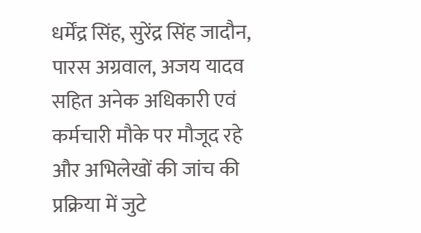धर्मेंद्र सिंह, सुरेंद्र सिंह जादौन, पारस अग्रवाल, अजय यादव सहित अनेक अधिकारी एवं कर्मचारी मौके पर मौजूद रहे और अभिलेखों की जांच की प्रक्रिया में जुटे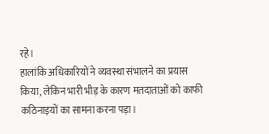रहे।
हालांकि अधिकारियों ने व्यवस्था संभालने का प्रयास किया, लेकिन भारी भीड़ के कारण मतदाताओं को काफी कठिनाइयों का सामना करना पड़ा।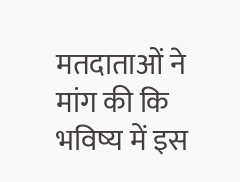मतदाताओं ने मांग की कि भविष्य में इस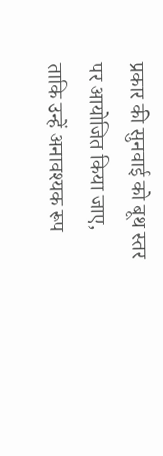प्रकार की सुनवाई को बूथ स्तर पर आयोजित किया जाए, ताकि उन्हें अनावश्यक रूप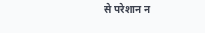से परेशान न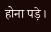होना पड़े।